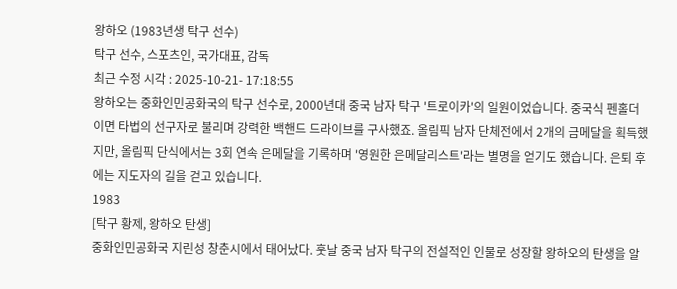왕하오 (1983년생 탁구 선수)
탁구 선수, 스포츠인, 국가대표, 감독
최근 수정 시각 : 2025-10-21- 17:18:55
왕하오는 중화인민공화국의 탁구 선수로, 2000년대 중국 남자 탁구 '트로이카'의 일원이었습니다. 중국식 펜홀더 이면 타법의 선구자로 불리며 강력한 백핸드 드라이브를 구사했죠. 올림픽 남자 단체전에서 2개의 금메달을 획득했지만, 올림픽 단식에서는 3회 연속 은메달을 기록하며 '영원한 은메달리스트'라는 별명을 얻기도 했습니다. 은퇴 후에는 지도자의 길을 걷고 있습니다.
1983
[탁구 황제, 왕하오 탄생]
중화인민공화국 지린성 창춘시에서 태어났다. 훗날 중국 남자 탁구의 전설적인 인물로 성장할 왕하오의 탄생을 알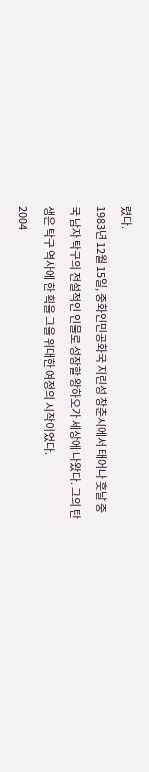렸다.
1983년 12월 15일, 중화인민공화국 지린성 창춘시에서 태어나 훗날 중국 남자 탁구의 전설적인 인물로 성장할 왕하오가 세상에 나왔다. 그의 탄생은 탁구 역사에 한 획을 그을 위대한 여정의 시작이었다.
2004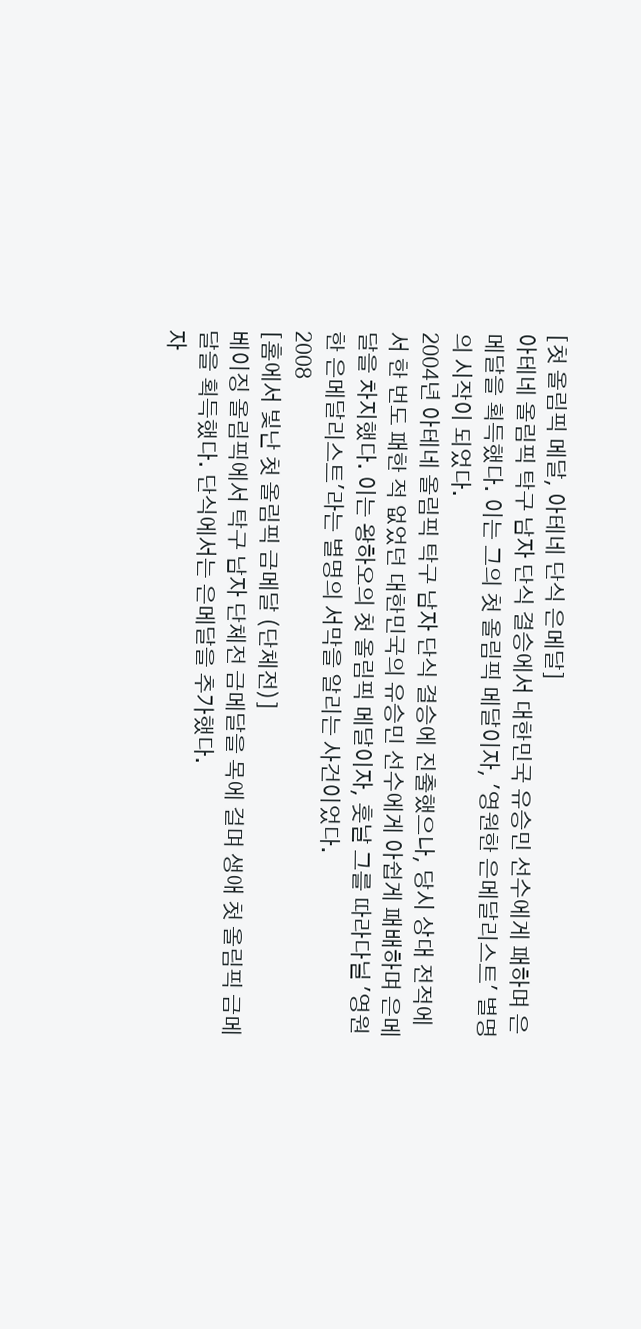[첫 올림픽 메달, 아테네 단식 은메달]
아테네 올림픽 탁구 남자 단식 결승에서 대한민국 유승민 선수에게 패하며 은메달을 획득했다. 이는 그의 첫 올림픽 메달이자, '영원한 은메달리스트' 별명의 시작이 되었다.
2004년 아테네 올림픽 탁구 남자 단식 결승에 진출했으나, 당시 상대 전적에서 한 번도 패한 적 없었던 대한민국의 유승민 선수에게 아쉽게 패배하며 은메달을 차지했다. 이는 왕하오의 첫 올림픽 메달이자, 훗날 그를 따라다닐 '영원한 은메달리스트'라는 별명의 서막을 알리는 사건이었다.
2008
[홈에서 빛난 첫 올림픽 금메달 (단체전)]
베이징 올림픽에서 탁구 남자 단체전 금메달을 목에 걸며 생애 첫 올림픽 금메달을 획득했다. 단식에서는 은메달을 추가했다.
자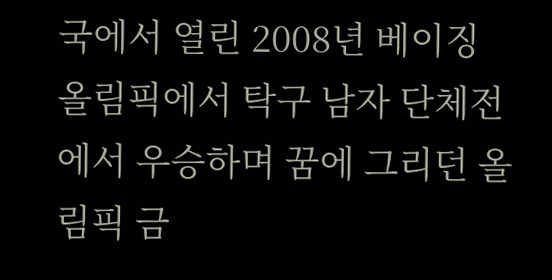국에서 열린 2008년 베이징 올림픽에서 탁구 남자 단체전에서 우승하며 꿈에 그리던 올림픽 금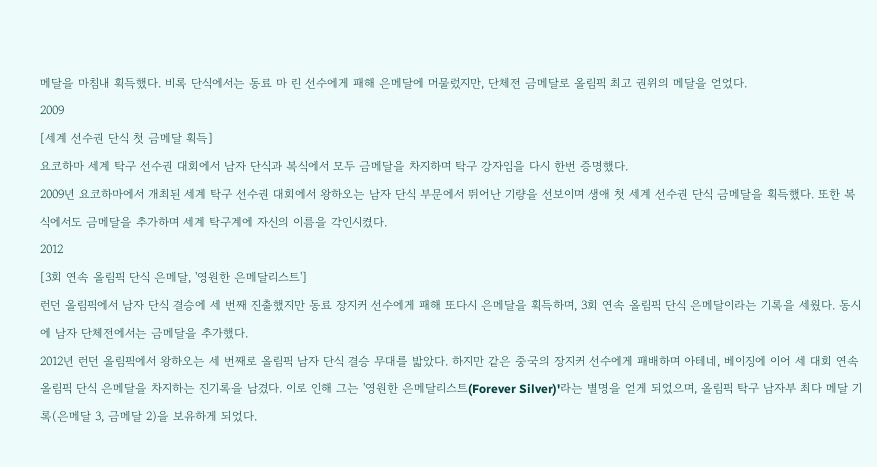메달을 마침내 획득했다. 비록 단식에서는 동료 마 린 선수에게 패해 은메달에 머물렀지만, 단체전 금메달로 올림픽 최고 권위의 메달을 얻었다.
2009
[세계 선수권 단식 첫 금메달 획득]
요코하마 세계 탁구 선수권 대회에서 남자 단식과 복식에서 모두 금메달을 차지하며 탁구 강자임을 다시 한번 증명했다.
2009년 요코하마에서 개최된 세계 탁구 선수권 대회에서 왕하오는 남자 단식 부문에서 뛰어난 기량을 선보이며 생애 첫 세계 선수권 단식 금메달을 획득했다. 또한 복식에서도 금메달을 추가하며 세계 탁구계에 자신의 이름을 각인시켰다.
2012
[3회 연속 올림픽 단식 은메달, '영원한 은메달리스트']
런던 올림픽에서 남자 단식 결승에 세 번째 진출했지만 동료 장지커 선수에게 패해 또다시 은메달을 획득하며, 3회 연속 올림픽 단식 은메달이라는 기록을 세웠다. 동시에 남자 단체전에서는 금메달을 추가했다.
2012년 런던 올림픽에서 왕하오는 세 번째로 올림픽 남자 단식 결승 무대를 밟았다. 하지만 같은 중국의 장지커 선수에게 패배하며 아테네, 베이징에 이어 세 대회 연속 올림픽 단식 은메달을 차지하는 진기록을 남겼다. 이로 인해 그는 '영원한 은메달리스트(Forever Silver)'라는 별명을 얻게 되었으며, 올림픽 탁구 남자부 최다 메달 기록(은메달 3, 금메달 2)을 보유하게 되었다.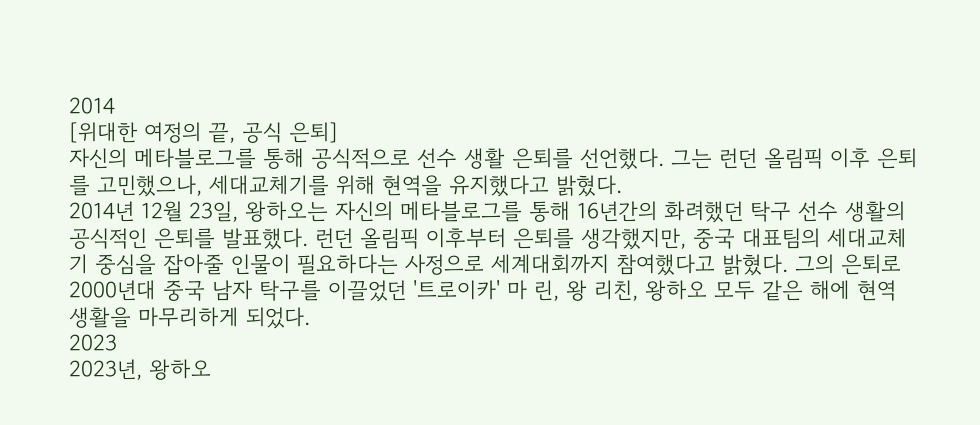2014
[위대한 여정의 끝, 공식 은퇴]
자신의 메타블로그를 통해 공식적으로 선수 생활 은퇴를 선언했다. 그는 런던 올림픽 이후 은퇴를 고민했으나, 세대교체기를 위해 현역을 유지했다고 밝혔다.
2014년 12월 23일, 왕하오는 자신의 메타블로그를 통해 16년간의 화려했던 탁구 선수 생활의 공식적인 은퇴를 발표했다. 런던 올림픽 이후부터 은퇴를 생각했지만, 중국 대표팀의 세대교체기 중심을 잡아줄 인물이 필요하다는 사정으로 세계대회까지 참여했다고 밝혔다. 그의 은퇴로 2000년대 중국 남자 탁구를 이끌었던 '트로이카' 마 린, 왕 리친, 왕하오 모두 같은 해에 현역 생활을 마무리하게 되었다.
2023
2023년, 왕하오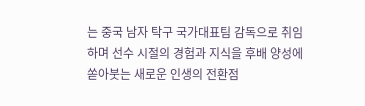는 중국 남자 탁구 국가대표팀 감독으로 취임하며 선수 시절의 경험과 지식을 후배 양성에 쏟아붓는 새로운 인생의 전환점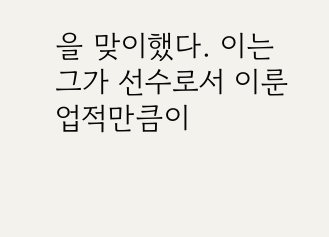을 맞이했다. 이는 그가 선수로서 이룬 업적만큼이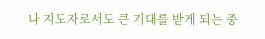나 지도자로서도 큰 기대를 받게 되는 중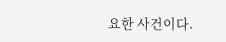요한 사건이다.